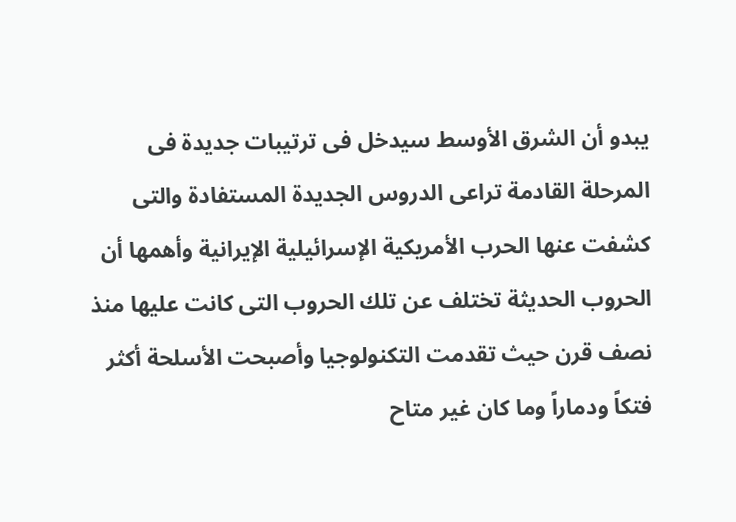يبدو أن الشرق الأوسط سيدخل فى ترتيبات جديدة فى المرحلة القادمة تراعى الدروس الجديدة المستفادة والتى كشفت عنها الحرب الأمريكية الإسرائيلية الإيرانية وأهمها أن الحروب الحديثة تختلف عن تلك الحروب التى كانت عليها منذ نصف قرن حيث تقدمت التكنولوجيا وأصبحت الأسلحة أكثر فتكاً ودماراً وما كان غير متاح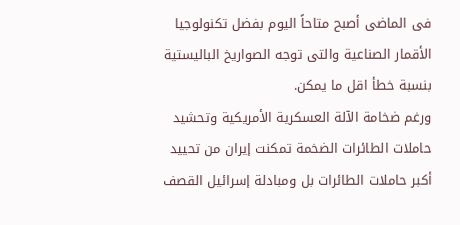فى الماضى أصبح متاحاً اليوم بفضل تكنولوجيا الأقمار الصناعية والتى توجه الصواريخ الباليستية بنسبة خطأ اقل ما يمكن.
ورغم ضخامة الآلة العسكرية الأمريكية وتحشيد حاملات الطائرات الضخمة تمكنت إيران من تحييد أكبر حاملات الطائرات بل ومبادلة إسرائيل القصف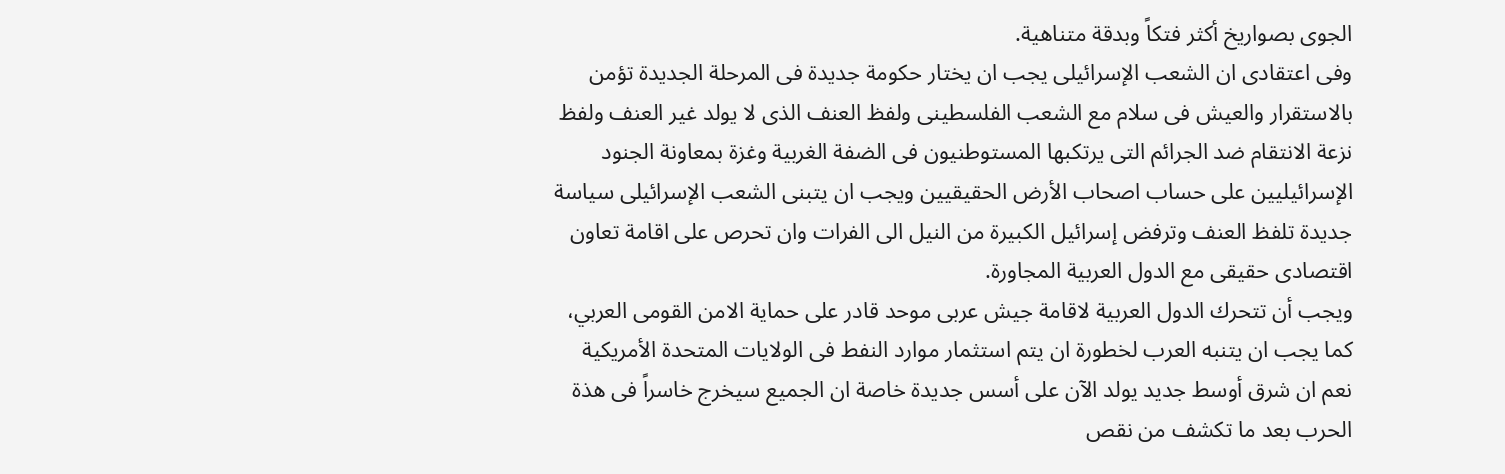الجوى بصواريخ أكثر فتكاً وبدقة متناهية.
وفى اعتقادى ان الشعب الإسرائيلى يجب ان يختار حكومة جديدة فى المرحلة الجديدة تؤمن بالاستقرار والعيش فى سلام مع الشعب الفلسطينى ولفظ العنف الذى لا يولد غير العنف ولفظ نزعة الانتقام ضد الجرائم التى يرتكبها المستوطنيون فى الضفة الغربية وغزة بمعاونة الجنود الإسرائيليين على حساب اصحاب الأرض الحقيقيين ويجب ان يتبنى الشعب الإسرائيلى سياسة جديدة تلفظ العنف وترفض إسرائيل الكبيرة من النيل الى الفرات وان تحرص على اقامة تعاون اقتصادى حقيقى مع الدول العربية المجاورة.
ويجب أن تتحرك الدول العربية لاقامة جيش عربى موحد قادر على حماية الامن القومى العربي، كما يجب ان يتنبه العرب لخطورة ان يتم استثمار موارد النفط فى الولايات المتحدة الأمريكية
نعم ان شرق أوسط جديد يولد الآن على أسس جديدة خاصة ان الجميع سيخرج خاسراً فى هذة الحرب بعد ما تكشف من نقص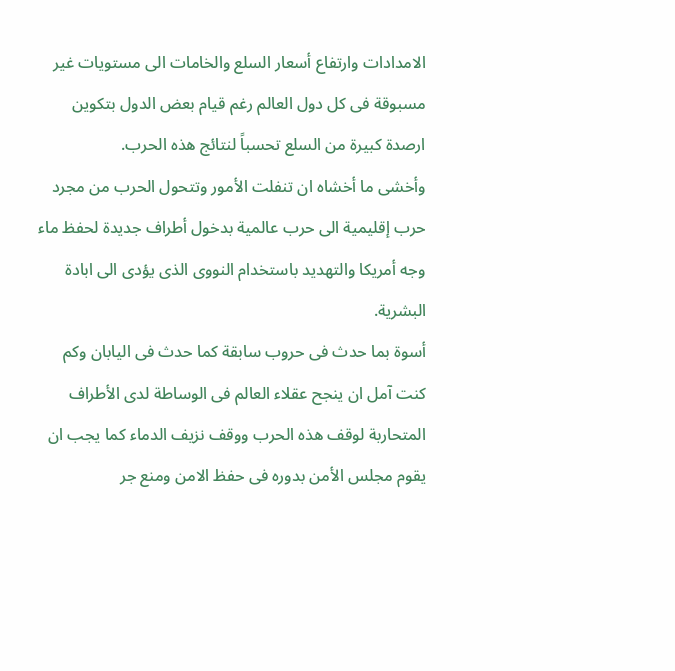الامدادات وارتفاع أسعار السلع والخامات الى مستويات غير مسبوقة فى كل دول العالم رغم قيام بعض الدول بتكوين ارصدة كبيرة من السلع تحسباً لنتائج هذه الحرب.
وأخشى ما أخشاه ان تنفلت الأمور وتتحول الحرب من مجرد حرب إقليمية الى حرب عالمية بدخول أطراف جديدة لحفظ ماء وجه أمريكا والتهديد باستخدام النووى الذى يؤدى الى ابادة البشرية.
أسوة بما حدث فى حروب سابقة كما حدث فى اليابان وكم كنت آمل ان ينجح عقلاء العالم فى الوساطة لدى الأطراف المتحاربة لوقف هذه الحرب ووقف نزيف الدماء كما يجب ان يقوم مجلس الأمن بدوره فى حفظ الامن ومنع جر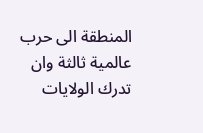المنطقة الى حرب عالمية ثالثة وان تدرك الولايات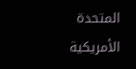المتحدة الأمريكية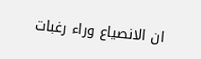ان الانصياع وراء رغبات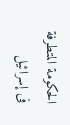الحكومة المتطرفة فى إسرائيل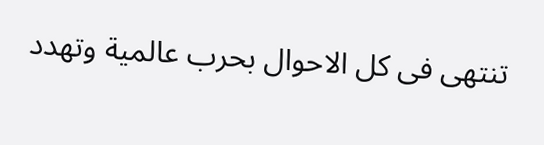تنتهى فى كل الاحوال بحرب عالمية وتهدد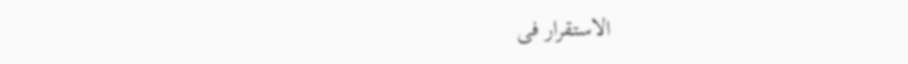الاستقرار فى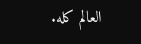العالم كله.